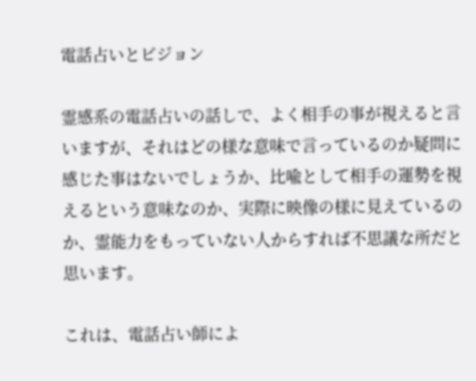電話占いとビジョン

霊感系の電話占いの話しで、よく相手の事が視えると言いますが、それはどの様な意味で言っているのか疑問に感じた事はないでしょうか、比喩として相手の運勢を視えるという意味なのか、実際に映像の様に見えているのか、霊能力をもっていない人からすれば不思議な所だと思います。

これは、電話占い師によ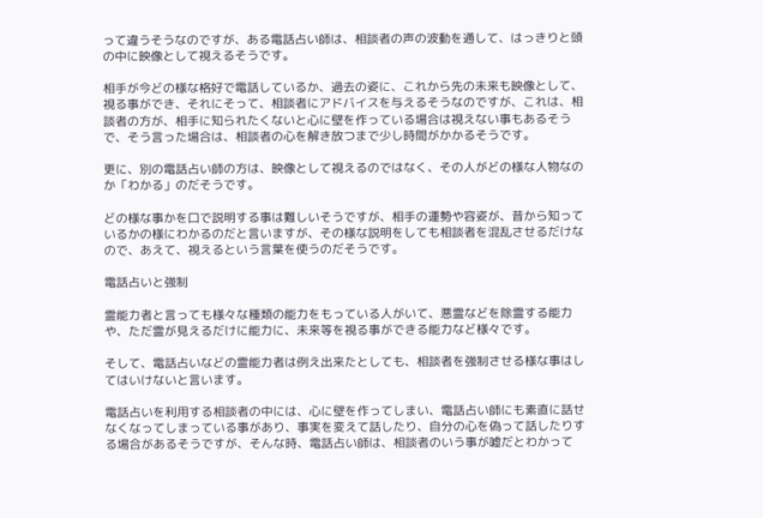って違うそうなのですが、ある電話占い師は、相談者の声の波動を通して、はっきりと頭の中に映像として視えるそうです。

相手が今どの様な格好で電話しているか、過去の姿に、これから先の未来も映像として、視る事ができ、それにそって、相談者にアドバイスを与えるそうなのですが、これは、相談者の方が、相手に知られたくないと心に壁を作っている場合は視えない事もあるそうで、そう言った場合は、相談者の心を解き放つまで少し時間がかかるそうです。

更に、別の電話占い師の方は、映像として視えるのではなく、その人がどの様な人物なのか「わかる」のだそうです。

どの様な事かを口で説明する事は難しいそうですが、相手の運勢や容姿が、昔から知っているかの様にわかるのだと言いますが、その様な説明をしても相談者を混乱させるだけなので、あえて、視えるという言葉を使うのだそうです。

電話占いと強制

霊能力者と言っても様々な種類の能力をもっている人がいて、悪霊などを除霊する能力や、ただ霊が見えるだけに能力に、未来等を視る事ができる能力など様々です。

そして、電話占いなどの霊能力者は例え出来たとしても、相談者を強制させる様な事はしてはいけないと言います。

電話占いを利用する相談者の中には、心に壁を作ってしまい、電話占い師にも素直に話せなくなってしまっている事があり、事実を変えて話したり、自分の心を偽って話したりする場合があるそうですが、そんな時、電話占い師は、相談者のいう事が嘘だとわかって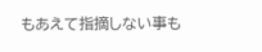もあえて指摘しない事も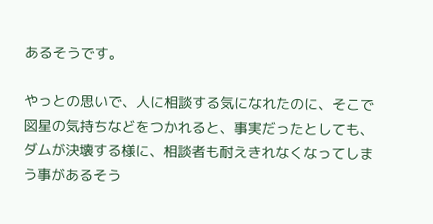あるそうです。

やっとの思いで、人に相談する気になれたのに、そこで図星の気持ちなどをつかれると、事実だったとしても、ダムが決壊する様に、相談者も耐えきれなくなってしまう事があるそう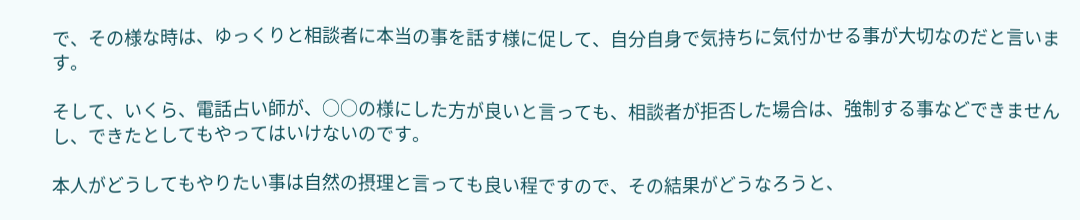で、その様な時は、ゆっくりと相談者に本当の事を話す様に促して、自分自身で気持ちに気付かせる事が大切なのだと言います。

そして、いくら、電話占い師が、○○の様にした方が良いと言っても、相談者が拒否した場合は、強制する事などできませんし、できたとしてもやってはいけないのです。

本人がどうしてもやりたい事は自然の摂理と言っても良い程ですので、その結果がどうなろうと、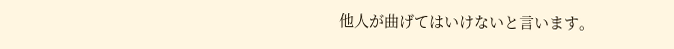他人が曲げてはいけないと言います。